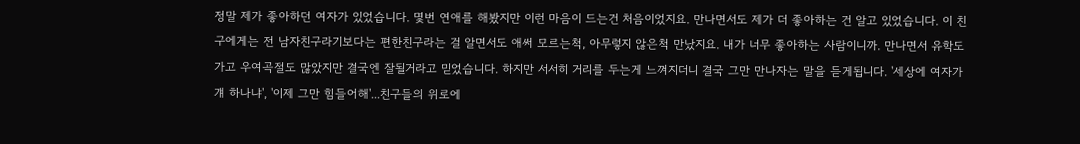정말 제가 좋아하던 여자가 있었습니다. 몇번 연애를 해봤지만 이런 마음이 드는건 처음이었지요. 만나면서도 제가 더 좋아하는 건 알고 있었습니다. 이 친구에게는 전 남자친구라기보다는 편한친구라는 걸 알면서도 애써 모르는척, 아무렇지 않은척 만났지요. 내가 너무 좋아하는 사람이니까. 만나면서 유학도 가고 우여곡절도 많았지만 결국엔 잘될거라고 믿었습니다. 하지만 서서히 거리를 두는게 느껴지더니 결국 그만 만나자는 말을 듣게됩니다. '세상에 여자가 걔 하나냐', '이제 그만 힘들어해'...친구들의 위로에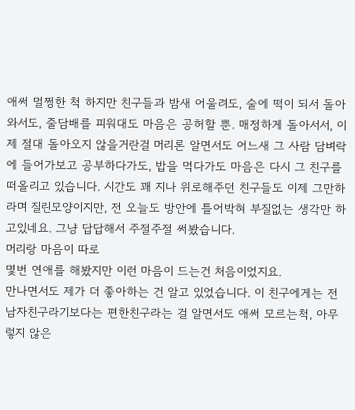애써 멀쩡한 척 하지만 친구들과 밤새 어울려도, 술에 떡이 되서 돌아와서도, 줄담배를 피워대도 마음은 공허할 뿐. 매정하게 돌아서서, 이제 절대 돌아오지 않을거란걸 머리론 알면서도 어느새 그 사람 담벼락에 들어가보고 공부하다가도, 밥을 먹다가도 마음은 다시 그 친구를 떠올리고 있습니다. 시간도 꽤 지나 위로해주던 친구들도 이제 그만하라며 질린모양이지만, 전 오늘도 방안에 틀어박혀 부질없는 생각만 하고있네요. 그냥 답답해서 주절주절 써봤습니다.
머리랑 마음이 따로
몇번 연애를 해봤지만 이런 마음이 드는건 처음이었지요.
만나면서도 제가 더 좋아하는 건 알고 있었습니다. 이 친구에게는 전 남자친구라기보다는 편한친구라는 걸 알면서도 애써 모르는척, 아무렇지 않은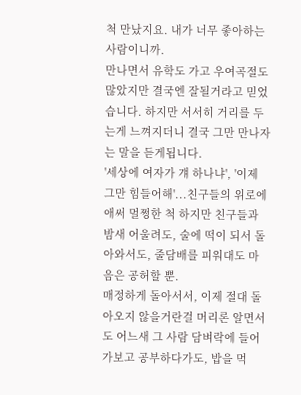척 만났지요. 내가 너무 좋아하는 사람이니까.
만나면서 유학도 가고 우여곡절도 많았지만 결국엔 잘될거라고 믿었습니다. 하지만 서서히 거리를 두는게 느껴지더니 결국 그만 만나자는 말을 듣게됩니다.
'세상에 여자가 걔 하나냐', '이제 그만 힘들어해'...친구들의 위로에 애써 멀쩡한 척 하지만 친구들과 밤새 어울려도, 술에 떡이 되서 돌아와서도, 줄담배를 피워대도 마음은 공허할 뿐.
매정하게 돌아서서, 이제 절대 돌아오지 않을거란걸 머리론 알면서도 어느새 그 사람 담벼락에 들어가보고 공부하다가도, 밥을 먹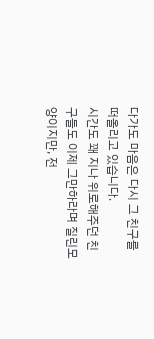다가도 마음은 다시 그 친구를 떠올리고 있습니다.
시간도 꽤 지나 위로해주던 친구들도 이제 그만하라며 질린모양이지만, 전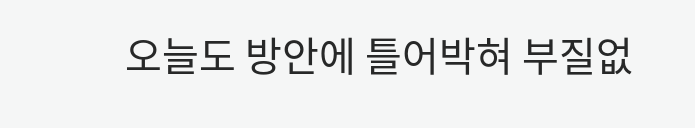오늘도 방안에 틀어박혀 부질없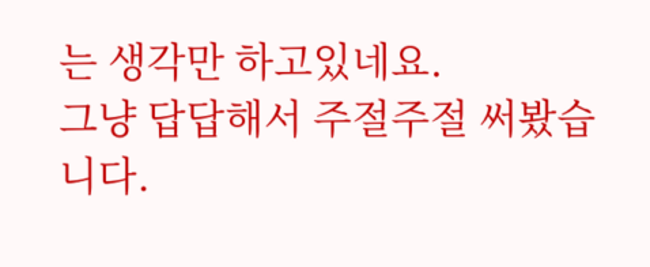는 생각만 하고있네요.
그냥 답답해서 주절주절 써봤습니다.